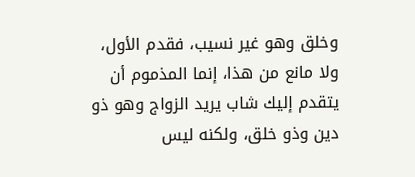وخلق وهو غير نسيب، فقدم الأول، ولا مانع من هذا، إنما المذموم أن يتقدم إليك شاب يريد الزواج وهو ذو دين وذو خلق، ولكنه ليس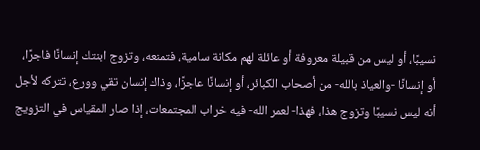نسيبًا، أو ليس من قبيلة معروفة أو عائلة لهم مكانة سامية، فتمنعه، وتزوج ابنتك إنسانًا فاجرًا، أو إنسانًا -والعياذ بالله- من أصحاب الكبائر، أو إنسانًا عاجزًا، وذاك إنسان تقي وورع، تتركه لأجل أنه ليس نسيبًا وتزوج هذا، فهذا- لعمر الله- فيه خراب المجتمعات، إذا صار المقياس في التزويج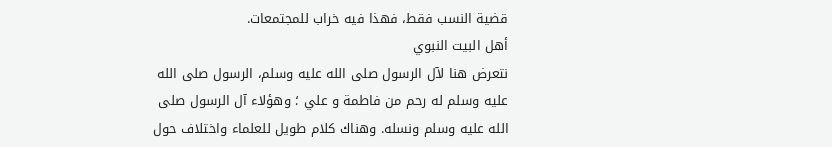قضية النسب فقط، فهذا فيه خراب للمجتمعات.
أهل البيت النبوي
نتعرض هنا لآل الرسول صلى الله عليه وسلم، الرسول صلى الله عليه وسلم له رحم من فاطمة و علي ؛ وهؤلاء آل الرسول صلى الله عليه وسلم ونسله. وهناك كلام طويل للعلماء واختلاف حول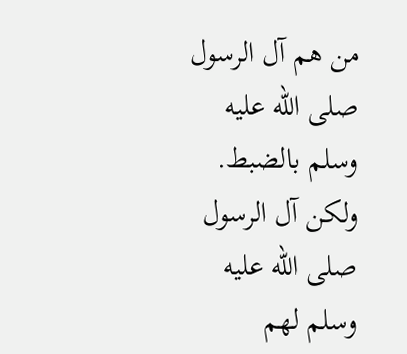من هم آل الرسول صلى الله عليه وسلم بالضبط. ولكن آل الرسول صلى الله عليه وسلم لهم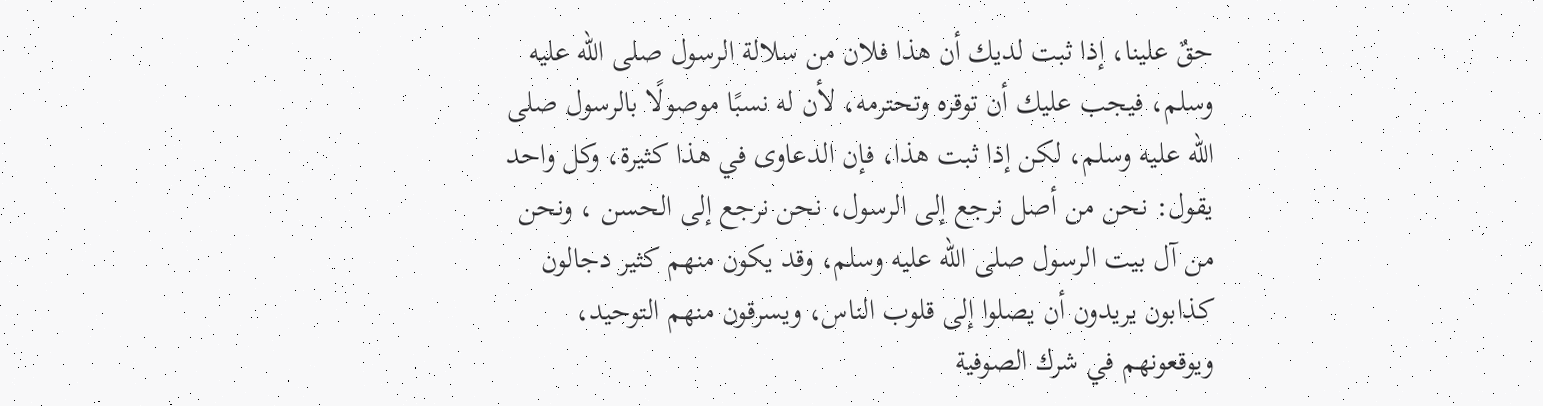حقٌ علينا، إذا ثبت لديك أن هذا فلان من سلالة الرسول صلى الله عليه وسلم، فيجب عليك أن توقره وتحترمه، لأن له نسبًا موصولًا بالرسول صلى الله عليه وسلم، لكن إذا ثبت هذا، فإن الدعاوى في هذا كثيرة، وكل واحد يقول: نحن من أصل نرجع إلى الرسول، نحن نرجع إلى الحسن ، ونحن من آل بيت الرسول صلى الله عليه وسلم، وقد يكون منهم كثير دجالون كذابون يريدون أن يصلوا إلى قلوب الناس، ويسرقون منهم التوحيد، ويوقعونهم في شرك الصوفية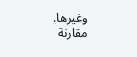وغيرها.
مقارنة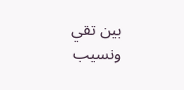بين تقي ونسيب